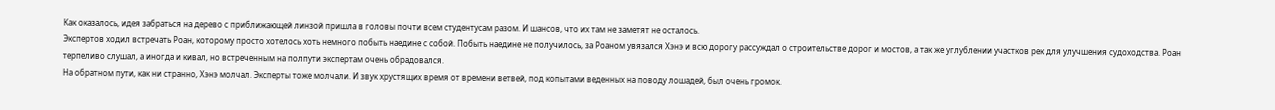Как оказалось, идея забраться на дерево с приближающей линзой пришла в головы почти всем студентусам разом. И шансов, что их там не заметят не осталось.
Экспертов ходил встречать Роан, которому просто хотелось хоть немного побыть наедине с собой. Побыть наедине не получилось, за Роаном увязался Хэнэ и всю дорогу рассуждал о строительстве дорог и мостов, а так же углублении участков рек для улучшения судоходства. Роан терпеливо слушал, а иногда и кивал, но встреченным на полпути экспертам очень обрадовался.
На обратном пути, как ни странно, Хэнэ молчал. Эксперты тоже молчали. И звук хрустящих время от времени ветвей, под копытами веденных на поводу лошадей, был очень громок.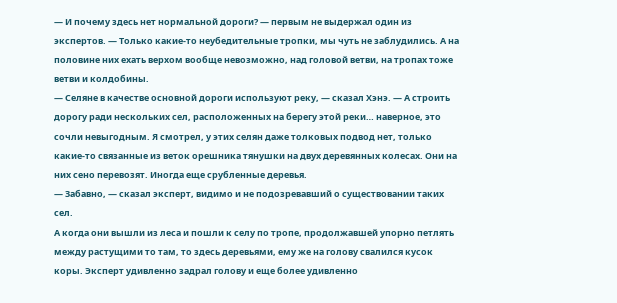— И почему здесь нет нормальной дороги? — первым не выдержал один из экспертов. — Только какие-то неубедительные тропки, мы чуть не заблудились. А на половине них ехать верхом вообще невозможно, над головой ветви, на тропах тоже ветви и колдобины.
— Селяне в качестве основной дороги используют реку, — сказал Хэнэ. — А строить дорогу ради нескольких сел, расположенных на берегу этой реки… наверное, это сочли невыгодным. Я смотрел, у этих селян даже толковых подвод нет, только какие-то связанные из веток орешника тянушки на двух деревянных колесах. Они на них сено перевозят. Иногда еще срубленные деревья.
— Забавно, — сказал эксперт, видимо и не подозревавший о существовании таких сел.
А когда они вышли из леса и пошли к селу по тропе, продолжавшей упорно петлять между растущими то там, то здесь деревьями, ему же на голову свалился кусок коры. Эксперт удивленно задрал голову и еще более удивленно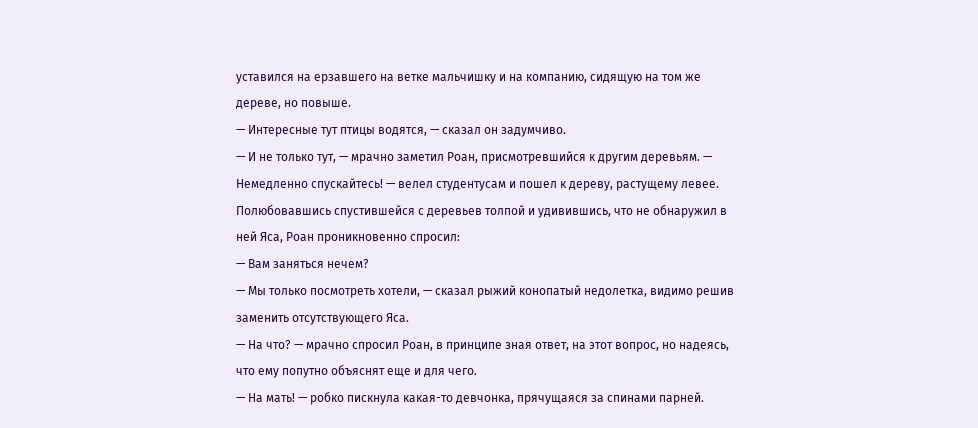уставился на ерзавшего на ветке мальчишку и на компанию, сидящую на том же дереве, но повыше.
— Интересные тут птицы водятся, — сказал он задумчиво.
— И не только тут, — мрачно заметил Роан, присмотревшийся к другим деревьям. — Немедленно спускайтесь! — велел студентусам и пошел к дереву, растущему левее.
Полюбовавшись спустившейся с деревьев толпой и удивившись, что не обнаружил в ней Яса, Роан проникновенно спросил:
— Вам заняться нечем?
— Мы только посмотреть хотели, — сказал рыжий конопатый недолетка, видимо решив заменить отсутствующего Яса.
— На что? — мрачно спросил Роан, в принципе зная ответ, на этот вопрос, но надеясь, что ему попутно объяснят еще и для чего.
— На мать! — робко пискнула какая-то девчонка, прячущаяся за спинами парней.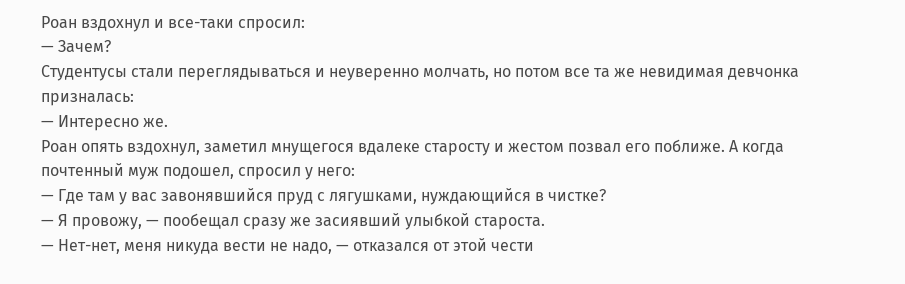Роан вздохнул и все-таки спросил:
— Зачем?
Студентусы стали переглядываться и неуверенно молчать, но потом все та же невидимая девчонка призналась:
— Интересно же.
Роан опять вздохнул, заметил мнущегося вдалеке старосту и жестом позвал его поближе. А когда почтенный муж подошел, спросил у него:
— Где там у вас завонявшийся пруд с лягушками, нуждающийся в чистке?
— Я провожу, — пообещал сразу же засиявший улыбкой староста.
— Нет-нет, меня никуда вести не надо, — отказался от этой чести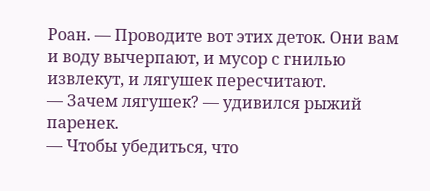Роан. — Проводите вот этих деток. Они вам и воду вычерпают, и мусор с гнилью извлекут, и лягушек пересчитают.
— Зачем лягушек? — удивился рыжий паренек.
— Чтобы убедиться, что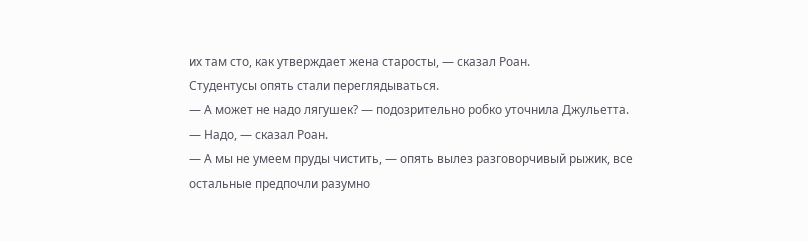их там сто, как утверждает жена старосты, — сказал Роан.
Студентусы опять стали переглядываться.
— А может не надо лягушек? — подозрительно робко уточнила Джульетта.
— Надо, — сказал Роан.
— А мы не умеем пруды чистить, — опять вылез разговорчивый рыжик, все остальные предпочли разумно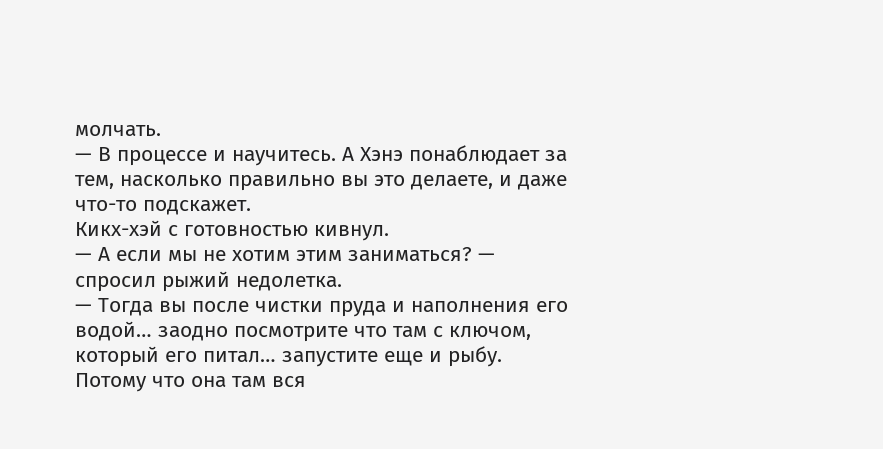молчать.
— В процессе и научитесь. А Хэнэ понаблюдает за тем, насколько правильно вы это делаете, и даже что-то подскажет.
Кикх-хэй с готовностью кивнул.
— А если мы не хотим этим заниматься? — спросил рыжий недолетка.
— Тогда вы после чистки пруда и наполнения его водой… заодно посмотрите что там с ключом, который его питал… запустите еще и рыбу. Потому что она там вся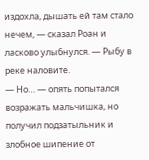издохла, дышать ей там стало нечем, — сказал Роан и ласково улыбнулся. — Рыбу в реке наловите.
— Но… — опять попытался возражать мальчишка, но получил подзатыльник и злобное шипение от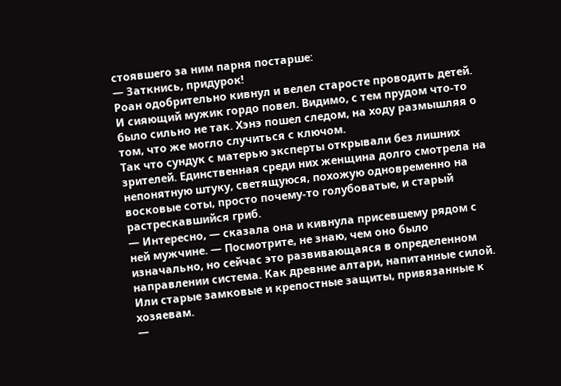стоявшего за ним парня постарше:
— Заткнись, придурок!
Роан одобрительно кивнул и велел старосте проводить детей. И сияющий мужик гордо повел. Видимо, с тем прудом что-то было сильно не так. Хэнэ пошел следом, на ходу размышляя о том, что же могло случиться с ключом.
Так что сундук с матерью эксперты открывали без лишних зрителей. Единственная среди них женщина долго смотрела на непонятную штуку, светящуюся, похожую одновременно на восковые соты, просто почему-то голубоватые, и старый растрескавшийся гриб.
— Интересно, — сказала она и кивнула присевшему рядом с ней мужчине. — Посмотрите, не знаю, чем оно было изначально, но сейчас это развивающаяся в определенном направлении система. Как древние алтари, напитанные силой. Или старые замковые и крепостные защиты, привязанные к хозяевам.
—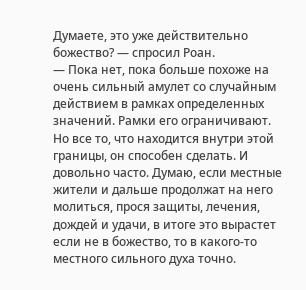Думаете, это уже действительно божество? — спросил Роан.
— Пока нет, пока больше похоже на очень сильный амулет со случайным действием в рамках определенных значений. Рамки его ограничивают. Но все то, что находится внутри этой границы, он способен сделать. И довольно часто. Думаю, если местные жители и дальше продолжат на него молиться, прося защиты, лечения, дождей и удачи, в итоге это вырастет если не в божество, то в какого-то местного сильного духа точно.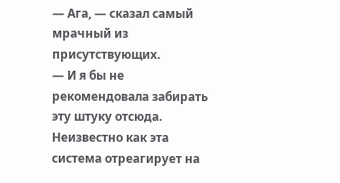— Ага, — сказал самый мрачный из присутствующих.
— И я бы не рекомендовала забирать эту штуку отсюда. Неизвестно как эта система отреагирует на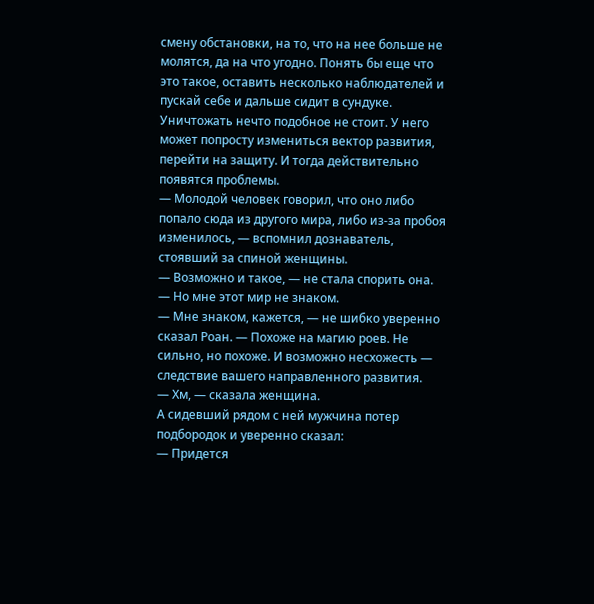смену обстановки, на то, что на нее больше не молятся, да на что угодно. Понять бы еще что это такое, оставить несколько наблюдателей и пускай себе и дальше сидит в сундуке. Уничтожать нечто подобное не стоит. У него может попросту измениться вектор развития, перейти на защиту. И тогда действительно появятся проблемы.
— Молодой человек говорил, что оно либо попало сюда из другого мира, либо из-за пробоя изменилось, — вспомнил дознаватель, стоявший за спиной женщины.
— Возможно и такое, — не стала спорить она. — Но мне этот мир не знаком.
— Мне знаком, кажется, — не шибко уверенно сказал Роан. — Похоже на магию роев. Не сильно, но похоже. И возможно несхожесть — следствие вашего направленного развития.
— Хм, — сказала женщина.
А сидевший рядом с ней мужчина потер подбородок и уверенно сказал:
— Придется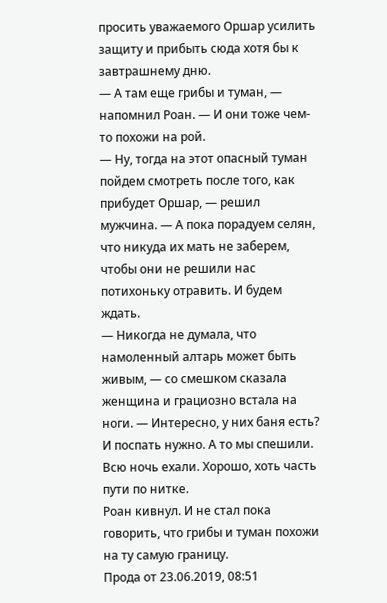просить уважаемого Оршар усилить защиту и прибыть сюда хотя бы к завтрашнему дню.
— А там еще грибы и туман, — напомнил Роан. — И они тоже чем-то похожи на рой.
— Ну, тогда на этот опасный туман пойдем смотреть после того, как прибудет Оршар, — решил мужчина. — А пока порадуем селян, что никуда их мать не заберем, чтобы они не решили нас потихоньку отравить. И будем ждать.
— Никогда не думала, что намоленный алтарь может быть живым, — со смешком сказала женщина и грациозно встала на ноги. — Интересно, у них баня есть? И поспать нужно. А то мы спешили. Всю ночь ехали. Хорошо, хоть часть пути по нитке.
Роан кивнул. И не стал пока говорить, что грибы и туман похожи на ту самую границу.
Прода от 23.06.2019, 08:51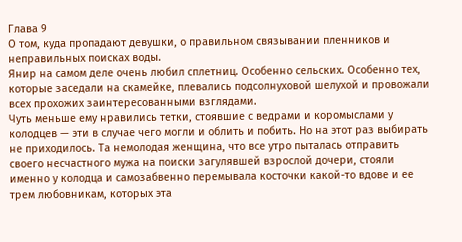Глава 9
О том, куда пропадают девушки, о правильном связывании пленников и неправильных поисках воды.
Янир на самом деле очень любил сплетниц. Особенно сельских. Особенно тех, которые заседали на скамейке, плевались подсолнуховой шелухой и провожали всех прохожих заинтересованными взглядами.
Чуть меньше ему нравились тетки, стоявшие с ведрами и коромыслами у колодцев — эти в случае чего могли и облить и побить. Но на этот раз выбирать не приходилось. Та немолодая женщина, что все утро пыталась отправить своего несчастного мужа на поиски загулявшей взрослой дочери, стояли именно у колодца и самозабвенно перемывала косточки какой-то вдове и ее трем любовникам, которых эта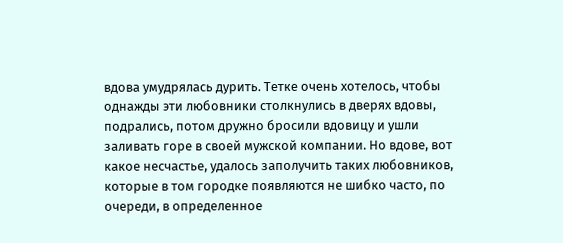вдова умудрялась дурить. Тетке очень хотелось, чтобы однажды эти любовники столкнулись в дверях вдовы, подрались, потом дружно бросили вдовицу и ушли заливать горе в своей мужской компании. Но вдове, вот какое несчастье, удалось заполучить таких любовников, которые в том городке появляются не шибко часто, по очереди, в определенное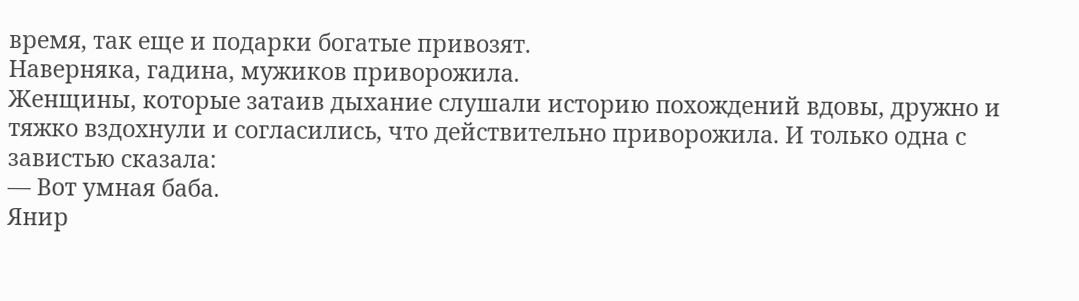время, так еще и подарки богатые привозят.
Наверняка, гадина, мужиков приворожила.
Женщины, которые затаив дыхание слушали историю похождений вдовы, дружно и тяжко вздохнули и согласились, что действительно приворожила. И только одна с завистью сказала:
— Вот умная баба.
Янир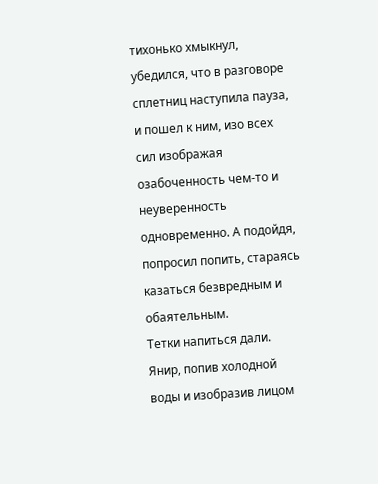тихонько хмыкнул, убедился, что в разговоре сплетниц наступила пауза, и пошел к ним, изо всех сил изображая озабоченность чем-то и неуверенность одновременно. А подойдя, попросил попить, стараясь казаться безвредным и обаятельным.
Тетки напиться дали.
Янир, попив холодной воды и изобразив лицом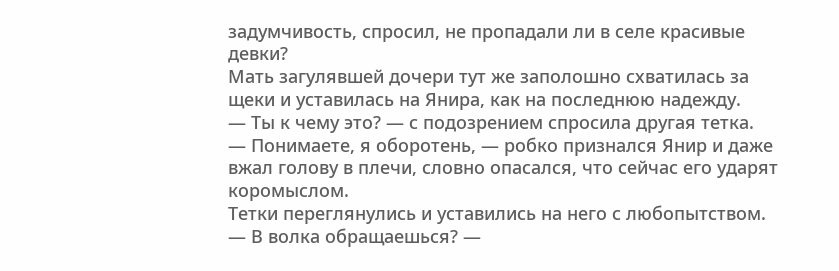задумчивость, спросил, не пропадали ли в селе красивые девки?
Мать загулявшей дочери тут же заполошно схватилась за щеки и уставилась на Янира, как на последнюю надежду.
— Ты к чему это? — с подозрением спросила другая тетка.
— Понимаете, я оборотень, — робко признался Янир и даже вжал голову в плечи, словно опасался, что сейчас его ударят коромыслом.
Тетки переглянулись и уставились на него с любопытством.
— В волка обращаешься? —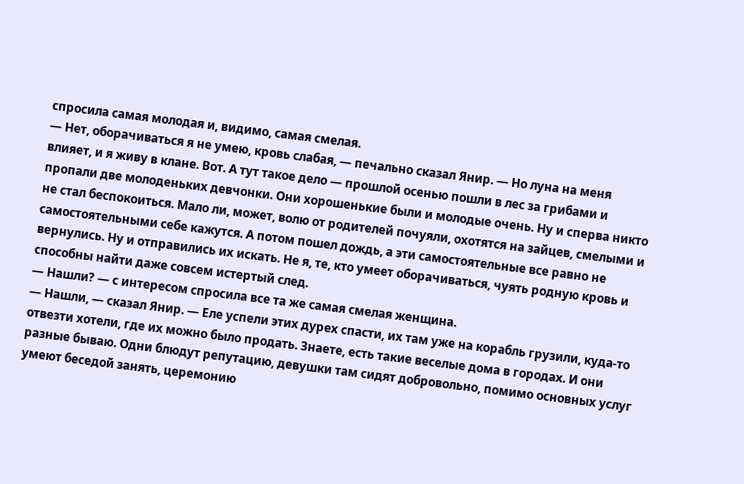спросила самая молодая и, видимо, самая смелая.
— Нет, оборачиваться я не умею, кровь слабая, — печально сказал Янир. — Но луна на меня влияет, и я живу в клане. Вот. А тут такое дело — прошлой осенью пошли в лес за грибами и пропали две молоденьких девчонки. Они хорошенькие были и молодые очень. Ну и сперва никто не стал беспокоиться. Мало ли, может, волю от родителей почуяли, охотятся на зайцев, смелыми и самостоятельными себе кажутся. А потом пошел дождь, а эти самостоятельные все равно не вернулись. Ну и отправились их искать. Не я, те, кто умеет оборачиваться, чуять родную кровь и способны найти даже совсем истертый след.
— Нашли? — с интересом спросила все та же самая смелая женщина.
— Нашли, — сказал Янир. — Еле успели этих дурех спасти, их там уже на корабль грузили, куда-то отвезти хотели, где их можно было продать. Знаете, есть такие веселые дома в городах. И они разные бываю. Одни блюдут репутацию, девушки там сидят добровольно, помимо основных услуг умеют беседой занять, церемонию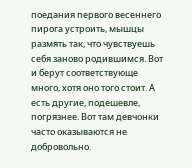поедания первого весеннего пирога устроить, мышцы размять так, что чувствуешь себя заново родившимся. Вот и берут соответствующе много, хотя оно того стоит. А есть другие, подешевле, погрязнее. Вот там девчонки часто оказываются не добровольно.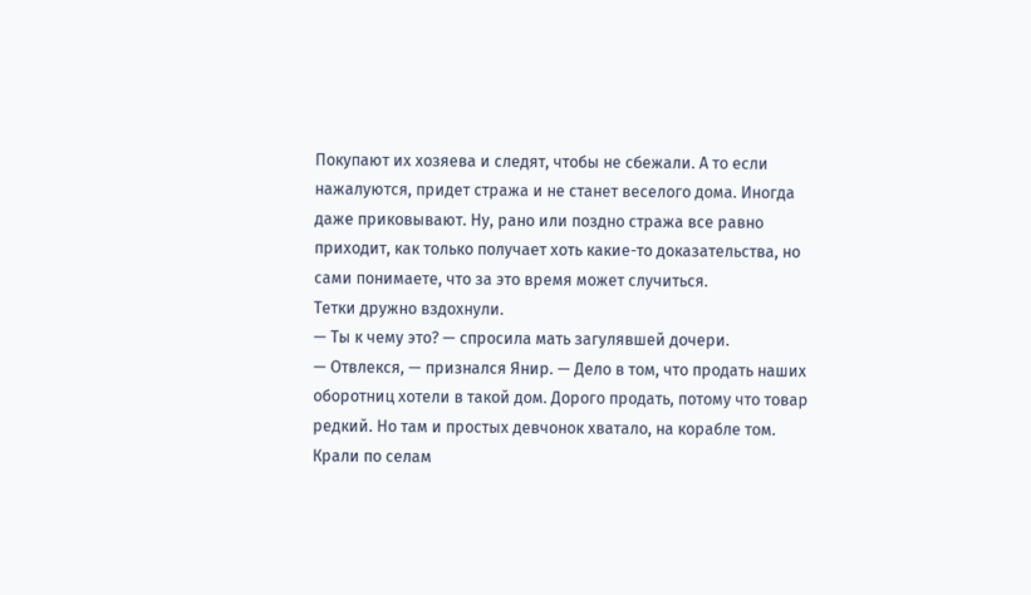Покупают их хозяева и следят, чтобы не сбежали. А то если нажалуются, придет стража и не станет веселого дома. Иногда даже приковывают. Ну, рано или поздно стража все равно приходит, как только получает хоть какие-то доказательства, но сами понимаете, что за это время может случиться.
Тетки дружно вздохнули.
— Ты к чему это? — спросила мать загулявшей дочери.
— Отвлекся, — признался Янир. — Дело в том, что продать наших оборотниц хотели в такой дом. Дорого продать, потому что товар редкий. Но там и простых девчонок хватало, на корабле том. Крали по селам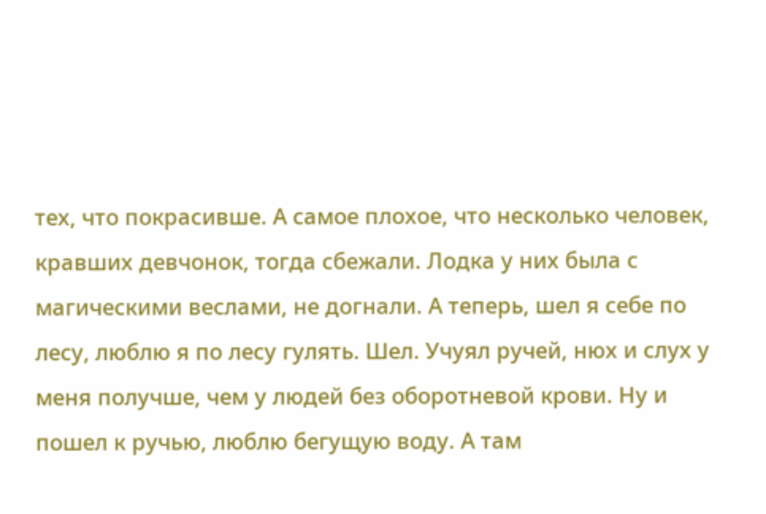тех, что покрасивше. А самое плохое, что несколько человек, кравших девчонок, тогда сбежали. Лодка у них была с магическими веслами, не догнали. А теперь, шел я себе по лесу, люблю я по лесу гулять. Шел. Учуял ручей, нюх и слух у меня получше, чем у людей без оборотневой крови. Ну и пошел к ручью, люблю бегущую воду. А там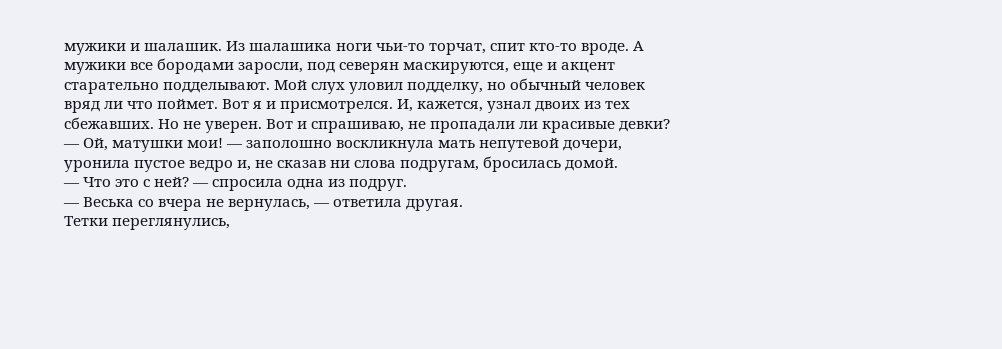мужики и шалашик. Из шалашика ноги чьи-то торчат, спит кто-то вроде. А мужики все бородами заросли, под северян маскируются, еще и акцент старательно подделывают. Мой слух уловил подделку, но обычный человек вряд ли что поймет. Вот я и присмотрелся. И, кажется, узнал двоих из тех сбежавших. Но не уверен. Вот и спрашиваю, не пропадали ли красивые девки?
— Ой, матушки мои! — заполошно воскликнула мать непутевой дочери, уронила пустое ведро и, не сказав ни слова подругам, бросилась домой.
— Что это с ней? — спросила одна из подруг.
— Веська со вчера не вернулась, — ответила другая.
Тетки переглянулись,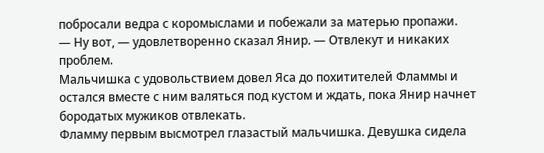побросали ведра с коромыслами и побежали за матерью пропажи.
— Ну вот, — удовлетворенно сказал Янир. — Отвлекут и никаких проблем.
Мальчишка с удовольствием довел Яса до похитителей Фламмы и остался вместе с ним валяться под кустом и ждать, пока Янир начнет бородатых мужиков отвлекать.
Фламму первым высмотрел глазастый мальчишка. Девушка сидела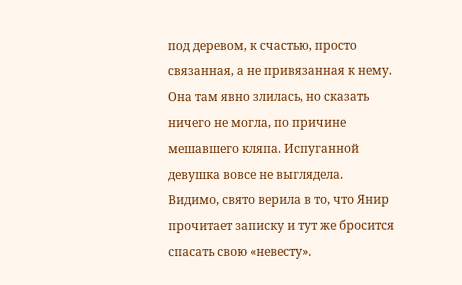под деревом, к счастью, просто связанная, а не привязанная к нему. Она там явно злилась, но сказать ничего не могла, по причине мешавшего кляпа. Испуганной девушка вовсе не выглядела. Видимо, свято верила в то, что Янир прочитает записку и тут же бросится спасать свою «невесту».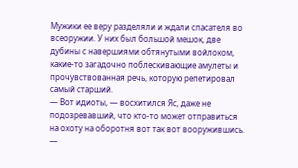Мужики ее веру разделяли и ждали спасателя во всеоружии. У них был большой мешок, две дубины с навершиями обтянутыми войлоком, какие-то загадочно поблескивающие амулеты и прочувствованная речь, которую репетировал самый старший.
— Вот идиоты, — восхитился Яс, даже не подозревавший, что кто-то может отправиться на охоту на оборотня вот так вот вооружившись.
—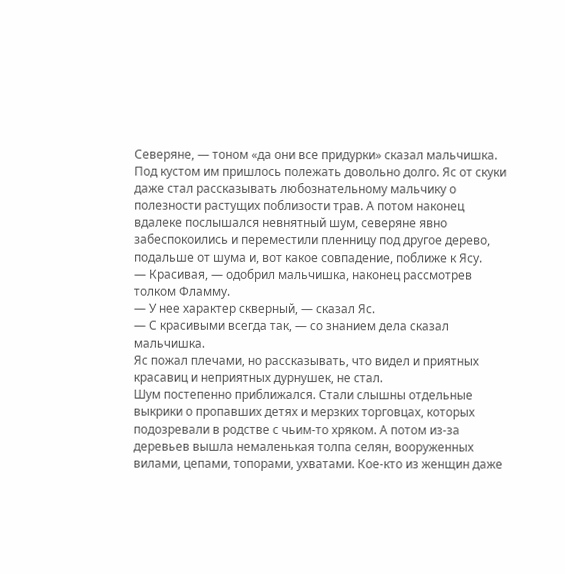Северяне, — тоном «да они все придурки» сказал мальчишка.
Под кустом им пришлось полежать довольно долго. Яс от скуки даже стал рассказывать любознательному мальчику о полезности растущих поблизости трав. А потом наконец вдалеке послышался невнятный шум, северяне явно забеспокоились и переместили пленницу под другое дерево, подальше от шума и, вот какое совпадение, поближе к Ясу.
— Красивая, — одобрил мальчишка, наконец рассмотрев толком Фламму.
— У нее характер скверный, — сказал Яс.
— С красивыми всегда так, — со знанием дела сказал мальчишка.
Яс пожал плечами, но рассказывать, что видел и приятных красавиц и неприятных дурнушек, не стал.
Шум постепенно приближался. Стали слышны отдельные выкрики о пропавших детях и мерзких торговцах, которых подозревали в родстве с чьим-то хряком. А потом из-за деревьев вышла немаленькая толпа селян, вооруженных вилами, цепами, топорами, ухватами. Кое-кто из женщин даже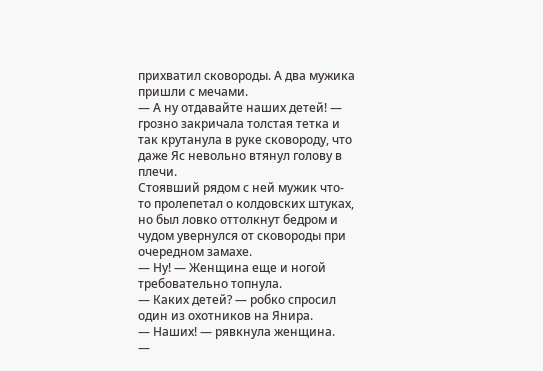прихватил сковороды. А два мужика пришли с мечами.
— А ну отдавайте наших детей! — грозно закричала толстая тетка и так крутанула в руке сковороду, что даже Яс невольно втянул голову в плечи.
Стоявший рядом с ней мужик что-то пролепетал о колдовских штуках, но был ловко оттолкнут бедром и чудом увернулся от сковороды при очередном замахе.
— Ну! — Женщина еще и ногой требовательно топнула.
— Каких детей? — робко спросил один из охотников на Янира.
— Наших! — рявкнула женщина.
—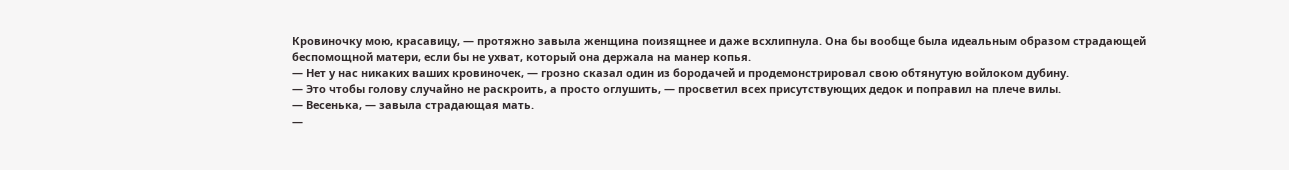Кровиночку мою, красавицу, — протяжно завыла женщина поизящнее и даже всхлипнула. Она бы вообще была идеальным образом страдающей беспомощной матери, если бы не ухват, который она держала на манер копья.
— Нет у нас никаких ваших кровиночек, — грозно сказал один из бородачей и продемонстрировал свою обтянутую войлоком дубину.
— Это чтобы голову случайно не раскроить, а просто оглушить, — просветил всех присутствующих дедок и поправил на плече вилы.
— Весенька, — завыла страдающая мать.
—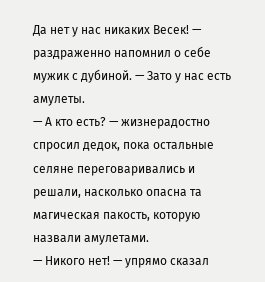Да нет у нас никаких Весек! — раздраженно напомнил о себе мужик с дубиной. — Зато у нас есть амулеты.
— А кто есть? — жизнерадостно спросил дедок, пока остальные селяне переговаривались и решали, насколько опасна та магическая пакость, которую назвали амулетами.
— Никого нет! — упрямо сказал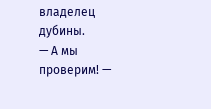владелец дубины.
— А мы проверим! —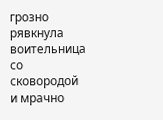грозно рявкнула воительница со сковородой и мрачно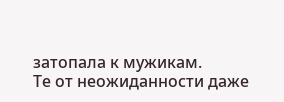затопала к мужикам.
Те от неожиданности даже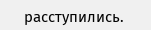расступились.